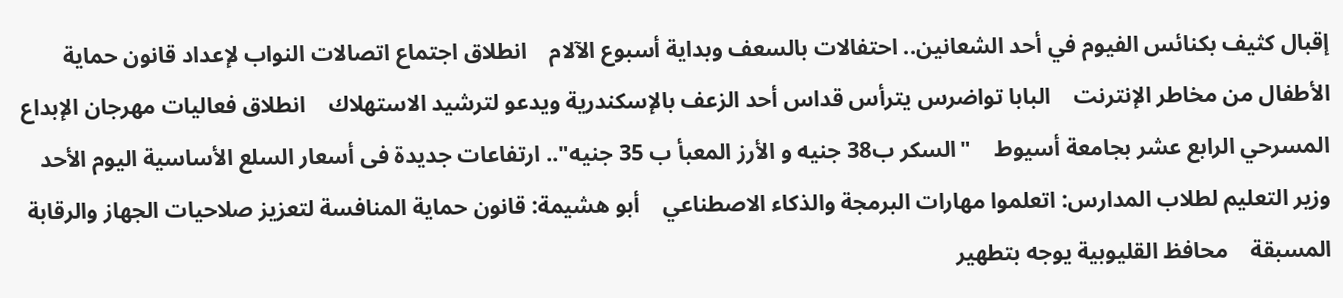إقبال كثيف بكنائس الفيوم في أحد الشعانين.. احتفالات بالسعف وبداية أسبوع الآلام    انطلاق اجتماع اتصالات النواب لإعداد قانون حماية الأطفال من مخاطر الإنترنت    البابا تواضرس يترأس قداس أحد الزعف بالإسكندرية ويدعو لترشيد الاستهلاك    انطلاق فعاليات مهرجان الإبداع المسرحي الرابع عشر بجامعة أسيوط    "السكر ب38 جنيه و الأرز المعبأ ب 35 جنيه".. ارتفاعات جديدة فى أسعار السلع الأساسية اليوم الأحد    وزير التعليم لطلاب المدارس: اتعلموا مهارات البرمجة والذكاء الاصطناعي    أبو هشيمة: قانون حماية المنافسة لتعزيز صلاحيات الجهاز والرقابة المسبقة    محافظ القليوبية يوجه بتطهير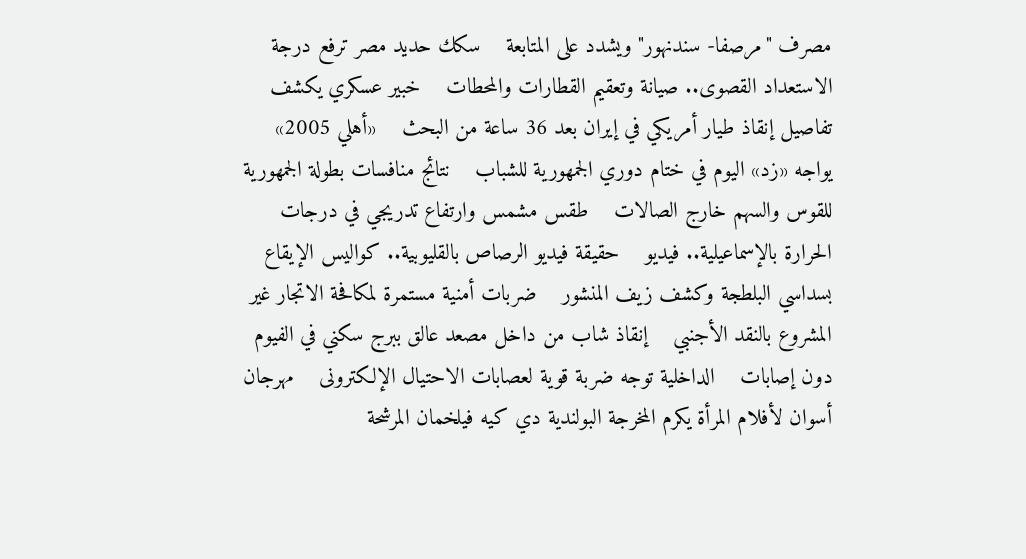مصرف "مرصفا- سندنهور" ويشدد على المتابعة    سكك حديد مصر ترفع درجة الاستعداد القصوى.. صيانة وتعقيم القطارات والمحطات    خبير عسكري يكشف تفاصيل إنقاذ طيار أمريكي في إيران بعد 36 ساعة من البحث    «أهلي 2005» يواجه «زد» اليوم في ختام دوري الجمهورية للشباب    نتائج منافسات بطولة الجمهورية للقوس والسهم خارج الصالات    طقس مشمس وارتفاع تدريجي في درجات الحرارة بالإسماعيلية.. فيديو    حقيقة فيديو الرصاص بالقليوبية.. كواليس الإيقاع بسداسي البلطجة وكشف زيف المنشور    ضربات أمنية مستمرة لمكافحة الاتجار غير المشروع بالنقد الأجنبي    إنقاذ شاب من داخل مصعد عالق ببرج سكني في الفيوم دون إصابات    الداخلية توجه ضربة قوية لعصابات الاحتيال الإلكترونى    مهرجان أسوان لأفلام المرأة يكرم المخرجة البولندية دي كيه فيلخمان المرشحة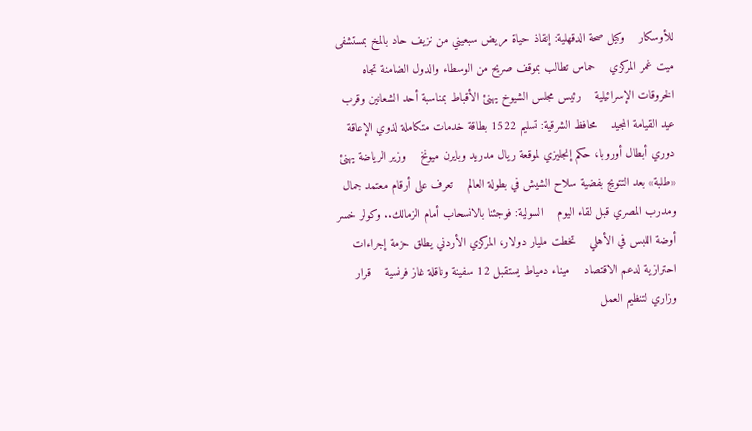للأوسكار    وكيل صحة الدقهلية: إنقاذ حياة مريض سبعيني من نزيف حاد بالمخ بمستشفى ميت غمر المركزي    حماس تطالب بموقف صريح من الوسطاء والدول الضامنة تجاه الخروقات الإسرائيلية    رئيس مجلس الشيوخ يهنئ الأقباط بمناسبة أحد الشعانين وقرب عيد القيامة المجيد    محافظ الشرقية: تسليم 1522 بطاقة خدمات متكاملة لذوي الإعاقة    دوري أبطال أوروبا، حكم إنجليزي لموقعة ريال مدريد وبايرن ميونخ    وزير الرياضة يهنئ «طلبة» بعد التتويج بفضية سلاح الشيش في بطولة العالم    تعرف على أرقام معتمد جمال ومدرب المصري قبل لقاء اليوم    السولية: فوجئنا بالانسحاب أمام الزمالك.. وكولر خسر أوضة اللبس في الأهلي    تخطت مليار دولار، المركزي الأردني يطلق حزمة إجراءات احترازية لدعم الاقتصاد    ميناء دمياط يستقبل 12 سفينة وناقلة غاز فرنسية    قرار وزاري لتنظيم العمل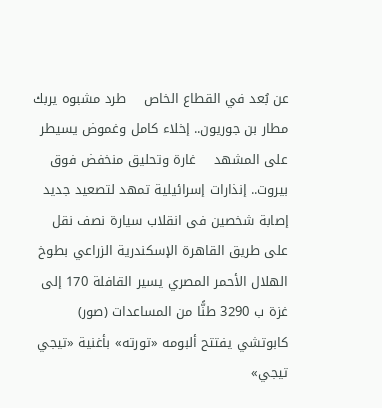عن بُعد في القطاع الخاص    طرد مشبوه يربك مطار بن جوريون.. إخلاء كامل وغموض يسيطر على المشهد    غارة وتحليق منخفض فوق بيروت.. إنذارات إسرائيلية تمهد لتصعيد جديد    إصابة شخصين فى انقلاب سيارة نصف نقل على طريق القاهرة الإسكندرية الزراعي بطوخ    الهلال الأحمر المصري يسير القافلة 170 إلى غزة ب 3290 طنًّا من المساعدات (صور)    كابوتشي يفتتح ألبومه «تورته» بأغنية «تيجي تيجي»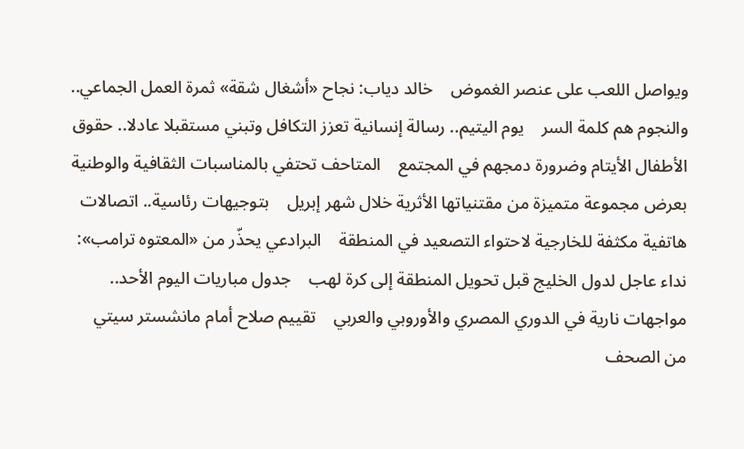ويواصل اللعب على عنصر الغموض    خالد دياب: نجاح «أشغال شقة» ثمرة العمل الجماعي.. والنجوم هم كلمة السر    يوم اليتيم.. رسالة إنسانية تعزز التكافل وتبني مستقبلا عادلا.. حقوق الأطفال الأيتام وضرورة دمجهم في المجتمع    المتاحف تحتفي بالمناسبات الثقافية والوطنية بعرض مجموعة متميزة من مقتنياتها الأثرية خلال شهر إبريل    بتوجيهات رئاسية.. اتصالات هاتفية مكثفة للخارجية لاحتواء التصعيد في المنطقة    البرادعي يحذّر من «المعتوه ترامب»: نداء عاجل لدول الخليج قبل تحويل المنطقة إلى كرة لهب    جدول مباريات اليوم الأحد.. مواجهات نارية في الدوري المصري والأوروبي والعربي    تقييم صلاح أمام مانشستر سيتي من الصحف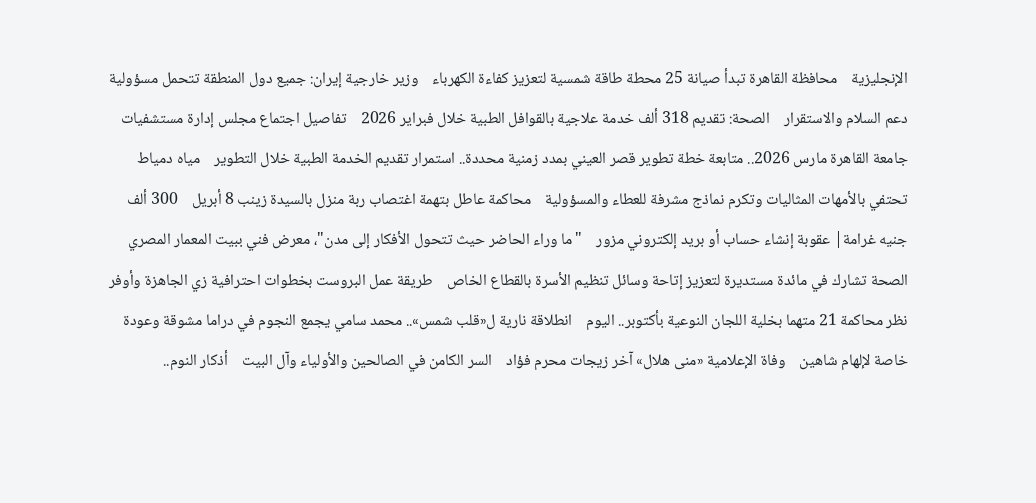الإنجليزية    محافظة القاهرة تبدأ صيانة 25 محطة طاقة شمسية لتعزيز كفاءة الكهرباء    وزير خارجية إيران: جميع دول المنطقة تتحمل مسؤولية دعم السلام والاستقرار    الصحة: تقديم 318 ألف خدمة علاجية بالقوافل الطبية خلال فبراير 2026    تفاصيل اجتماع مجلس إدارة مستشفيات جامعة القاهرة مارس 2026.. متابعة خطة تطوير قصر العيني بمدد زمنية محددة.. استمرار تقديم الخدمة الطبية خلال التطوير    مياه دمياط تحتفي بالأمهات المثاليات وتكرم نماذج مشرفة للعطاء والمسؤولية    محاكمة عاطل بتهمة اغتصاب ربة منزل بالسيدة زينب 8 أبريل    300 ألف جنيه غرامة| عقوبة إنشاء حساب أو بريد إلكتروني مزور    "ما وراء الحاضر حيث تتحول الأفكار إلى مدن"، معرض فني ببيت المعمار المصري    الصحة تشارك في مائدة مستديرة لتعزيز إتاحة وسائل تنظيم الأسرة بالقطاع الخاص    طريقة عمل البروست بخطوات احترافية زي الجاهزة وأوفر    نظر محاكمة 21 متهما بخلية اللجان النوعية بأكتوبر.. اليوم    انطلاقة نارية ل«قلب شمس».. محمد سامي يجمع النجوم في دراما مشوقة وعودة خاصة لإلهام شاهين    وفاة الإعلامية «منى هلال» آخر زيجات محرم فؤاد    السر الكامن في الصالحين والأولياء وآل البيت    أذكار النوم..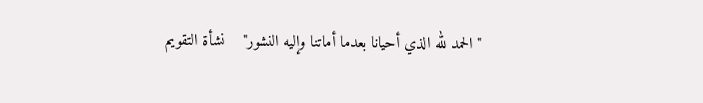"الحمد لله الذي أحيانا بعدما أماتنا وإليه النشور"    نشأة التقويم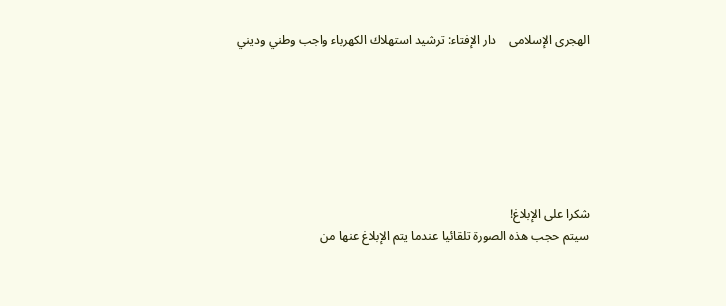الهجرى الإسلامى    دار الإفتاء: ترشيد استهلاك الكهرباء واجب وطني وديني







شكرا على الإبلاغ!
سيتم حجب هذه الصورة تلقائيا عندما يتم الإبلاغ عنها من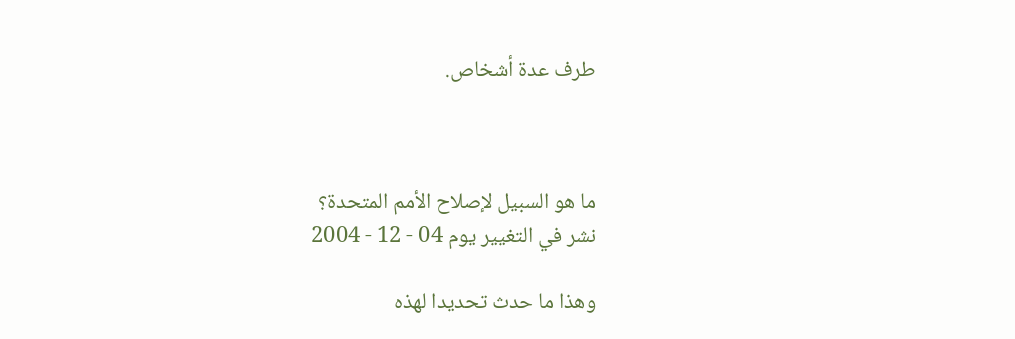طرف عدة أشخاص.



ما هو السبيل لإصلاح الأمم المتحدة؟
نشر في التغيير يوم 04 - 12 - 2004

وهذا ما حدث تحديدا لهذه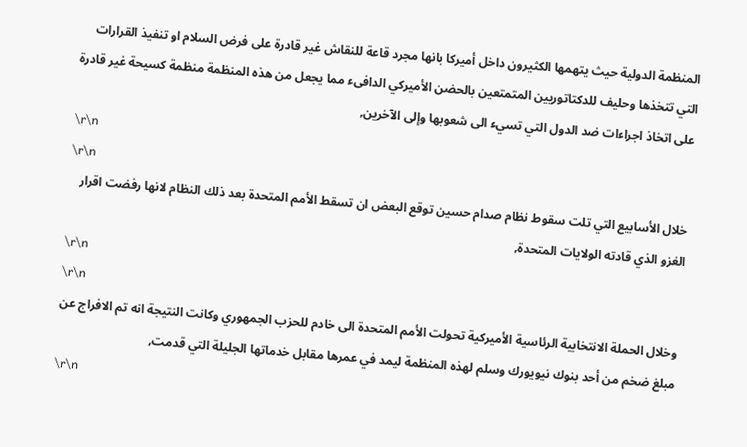المنظمة الدولية حيث يتهمها الكثيرون داخل أميركا بانها مجرد قاعة للنقاش غير قادرة على فرض السلام او تنفيذ القرارات التي تتخذها وحليف للدكتاتوريين المتمتعين بالحضن الأميركي الدافىء مما يجعل من هذه المنظمة منظمة كسيحة غير قادرة على اتخاذ اجراءات ضد الدول التي تسيء الى شعوبها وإلى الآخرين‚
\r\n
\r\n
خلال الأسابيع التي تلت سقوط نظام صدام حسين توقع البعض ان تسقط الأمم المتحدة بعد ذلك النظام لانها رفضت اقرار الغزو الذي قادته الولايات المتحدة‚
\r\n
\r\n
وخلال الحملة الانتخابية الرئاسية الأميركية تحولت الأمم المتحدة الى خادم للحزب الجمهوري وكانت النتيجة انه تم الافراج عن مبلغ ضخم من أحد بنوك نيويورك وسلم لهذه المنظمة ليمد في عمرها مقابل خدماتها الجليلة التي قدمت‚
\r\n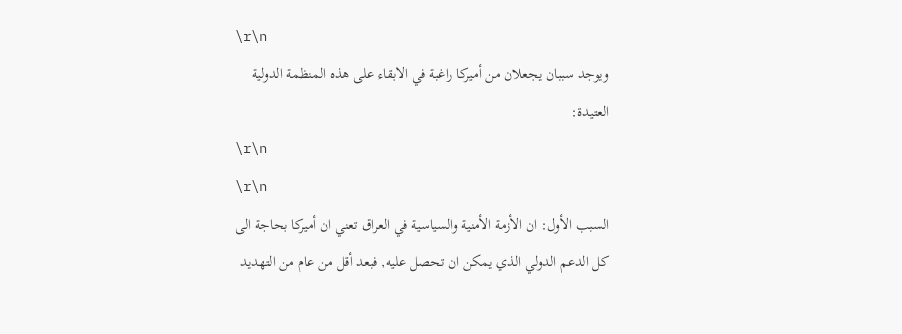\r\n
ويوجد سببان يجعلان من أميركا راغبة في الابقاء على هذه المنظمة الدولية العتيدة:
\r\n
\r\n
السبب الأول: ان الأزمة الأمنية والسياسية في العراق تعني ان أميركا بحاجة الى كل الدعم الدولي الذي يمكن ان تحصل عليه‚ فبعد أقل من عام من التهديد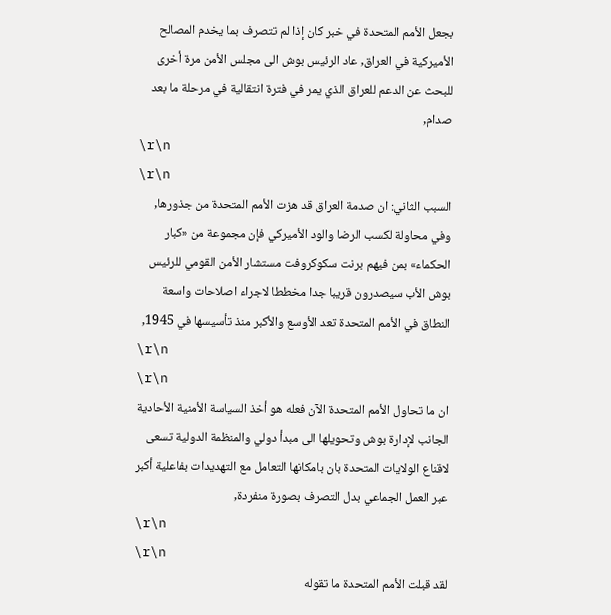بجعل الأمم المتحدة في خبر كان إذا لم تتصرف بما يخدم المصالح الأميركية في العراق‚ عاد الرئيس بوش الى مجلس الأمن مرة أخرى للبحث عن الدعم للعراق الذي يمر في فترة انتقالية في مرحلة ما بعد صدام‚
\r\n
\r\n
السبب الثاني: ان صدمة العراق قد هزت الأمم المتحدة من جذورها‚ وفي محاولة لكسب الرضا والود الأميركي فإن مجموعة من «كبار الحكماء» بمن فيهم برنت سكوكروفت مستشار الأمن القومي للرئيس بوش الأب سيصدرون قريبا جدا مخططا لاجراء اصلاحات واسعة النطاق في الأمم المتحدة تعد الأوسع والأكبر منذ تأسيسها في 1945‚
\r\n
\r\n
ان ما تحاول الأمم المتحدة الآن فعله هو أخذ السياسة الأمنية الأحادية الجانب لإدارة بوش وتحويلها الى مبدأ دولي والمنظمة الدولية تسعى لاقناع الولايات المتحدة بان بامكانها التعامل مع التهديدات بفاعلية أكبر عبر العمل الجماعي بدل التصرف بصورة منفردة‚
\r\n
\r\n
لقد قبلت الأمم المتحدة ما تقوله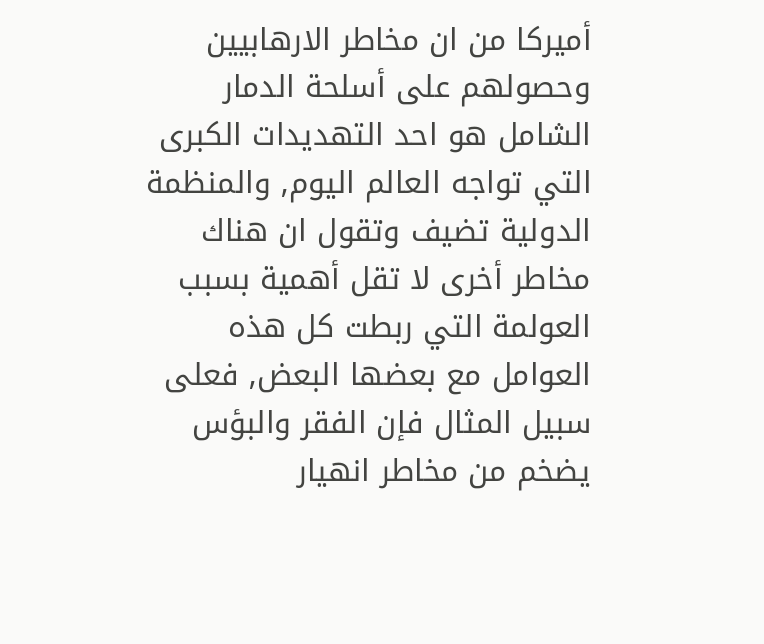أميركا من ان مخاطر الارهابيين وحصولهم على أسلحة الدمار الشامل هو احد التهديدات الكبرى التي تواجه العالم اليوم‚ والمنظمة الدولية تضيف وتقول ان هناك مخاطر أخرى لا تقل أهمية بسبب العولمة التي ربطت كل هذه العوامل مع بعضها البعض‚ فعلى سبيل المثال فإن الفقر والبؤس يضخم من مخاطر انهيار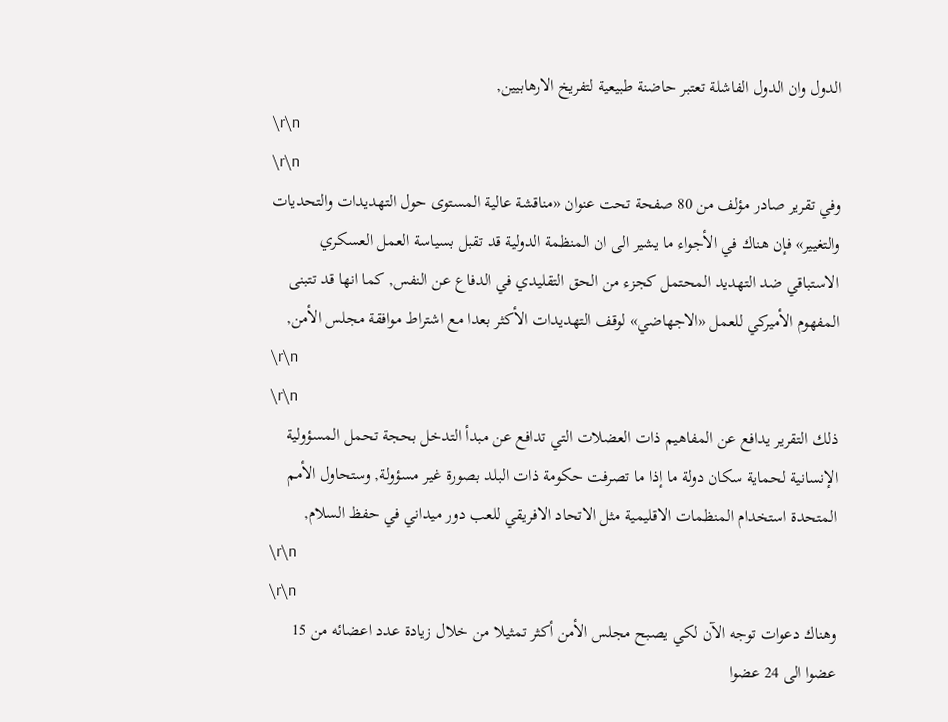الدول وان الدول الفاشلة تعتبر حاضنة طبيعية لتفريخ الارهابيين‚
\r\n
\r\n
وفي تقرير صادر مؤلف من 80 صفحة تحت عنوان «مناقشة عالية المستوى حول التهديدات والتحديات والتغيير» فإن هناك في الأجواء ما يشير الى ان المنظمة الدولية قد تقبل بسياسة العمل العسكري الاستباقي ضد التهديد المحتمل كجزء من الحق التقليدي في الدفاع عن النفس‚ كما انها قد تتبنى المفهوم الأميركي للعمل «الاجهاضي» لوقف التهديدات الأكثر بعدا مع اشتراط موافقة مجلس الأمن‚
\r\n
\r\n
ذلك التقرير يدافع عن المفاهيم ذات العضلات التي تدافع عن مبدأ التدخل بحجة تحمل المسؤولية الإنسانية لحماية سكان دولة ما إذا ما تصرفت حكومة ذات البلد بصورة غير مسؤولة‚ وستحاول الأمم المتحدة استخدام المنظمات الاقليمية مثل الاتحاد الافريقي للعب دور ميداني في حفظ السلام‚
\r\n
\r\n
وهناك دعوات توجه الآن لكي يصبح مجلس الأمن أكثر تمثيلا من خلال زيادة عدد اعضائه من 15 عضوا الى 24 عضوا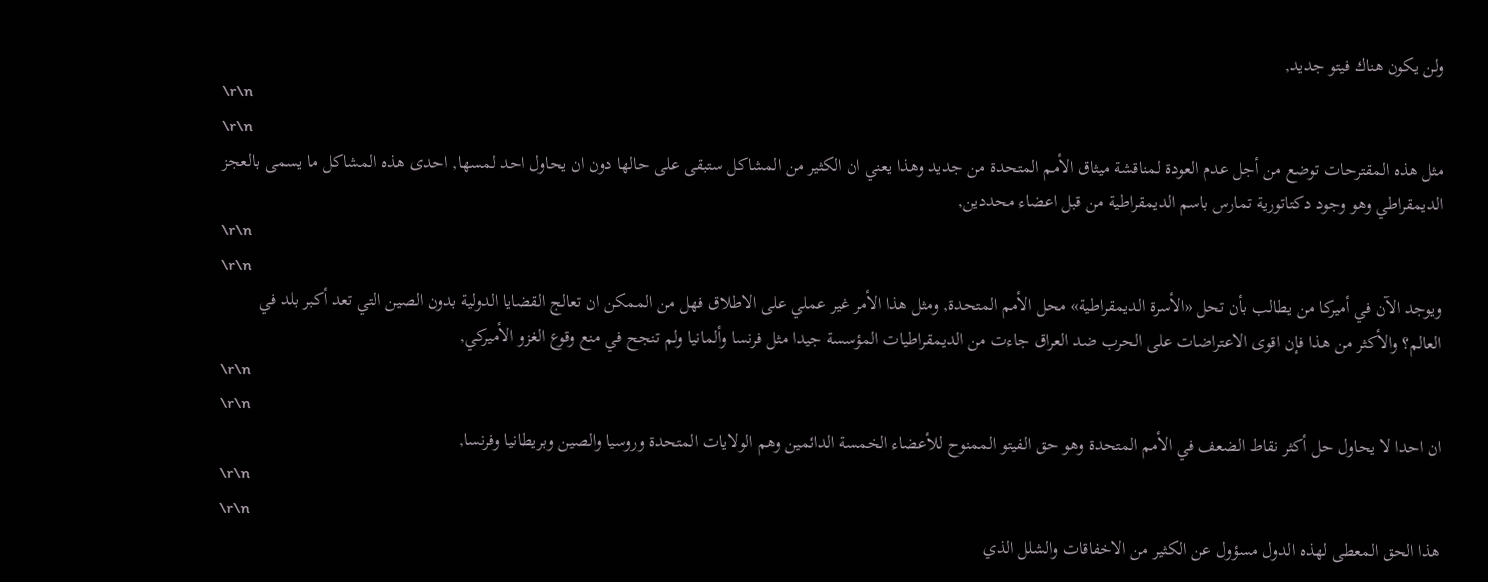ولن يكون هناك فيتو جديد‚
\r\n
\r\n
مثل هذه المقترحات توضع من أجل عدم العودة لمناقشة ميثاق الأمم المتحدة من جديد وهذا يعني ان الكثير من المشاكل ستبقى على حالها دون ان يحاول احد لمسها‚ احدى هذه المشاكل ما يسمى بالعجز الديمقراطي وهو وجود دكتاتورية تمارس باسم الديمقراطية من قبل اعضاء محددين‚
\r\n
\r\n
ويوجد الآن في أميركا من يطالب بأن تحل «الأسرة الديمقراطية» محل الأمم المتحدة‚ ومثل هذا الأمر غير عملي على الاطلاق فهل من الممكن ان تعالج القضايا الدولية بدون الصين التي تعد أكبر بلد في العالم؟ والأكثر من هذا فإن اقوى الاعتراضات على الحرب ضد العراق جاءت من الديمقراطيات المؤسسة جيدا مثل فرنسا وألمانيا ولم تنجح في منع وقوع الغزو الأميركي‚
\r\n
\r\n
ان احدا لا يحاول حل أكثر نقاط الضعف في الأمم المتحدة وهو حق الفيتو الممنوح للأعضاء الخمسة الدائمين وهم الولايات المتحدة وروسيا والصين وبريطانيا وفرنسا‚
\r\n
\r\n
هذا الحق المعطى لهذه الدول مسؤول عن الكثير من الاخفاقات والشلل الذي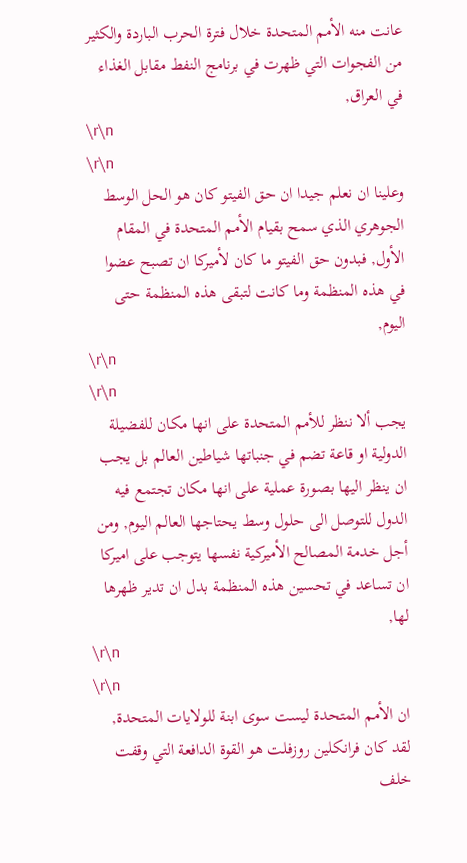عانت منه الأمم المتحدة خلال فترة الحرب الباردة والكثير من الفجوات التي ظهرت في برنامج النفط مقابل الغذاء في العراق‚
\r\n
\r\n
وعلينا ان نعلم جيدا ان حق الفيتو كان هو الحل الوسط الجوهري الذي سمح بقيام الأمم المتحدة في المقام الأول‚ فبدون حق الفيتو ما كان لأميركا ان تصبح عضوا في هذه المنظمة وما كانت لتبقى هذه المنظمة حتى اليوم‚
\r\n
\r\n
يجب ألا ننظر للأمم المتحدة على انها مكان للفضيلة الدولية او قاعة تضم في جنباتها شياطين العالم بل يجب ان ينظر اليها بصورة عملية على انها مكان تجتمع فيه الدول للتوصل الى حلول وسط يحتاجها العالم اليوم‚ ومن أجل خدمة المصالح الأميركية نفسها يتوجب على اميركا ان تساعد في تحسين هذه المنظمة بدل ان تدير ظهرها لها‚
\r\n
\r\n
ان الأمم المتحدة ليست سوى ابنة للولايات المتحدة‚ لقد كان فرانكلين روزفلت هو القوة الدافعة التي وقفت خلف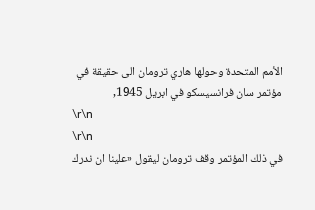الأمم المتحدة وحولها هاري ترومان الى حقيقة في مؤتمر سان فرانسيسكو في ابريل 1945‚
\r\n
\r\n
في ذلك المؤتمر وقف ترومان ليقول «علينا ان ندرك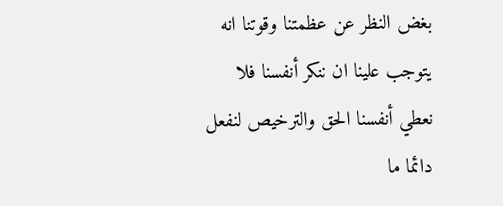بغض النظر عن عظمتنا وقوتنا انه يتوجب علينا ان ننكر أنفسنا فلا نعطي أنفسنا الحق والترخيص لنفعل دائما ما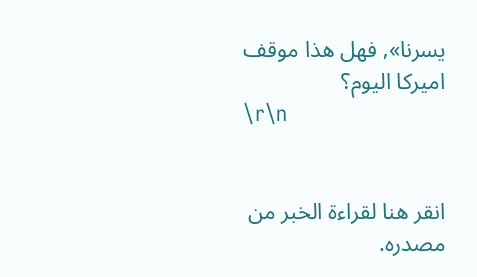يسرنا»‚ فهل هذا موقف اميركا اليوم؟
\r\n


انقر هنا لقراءة الخبر من مصدره.